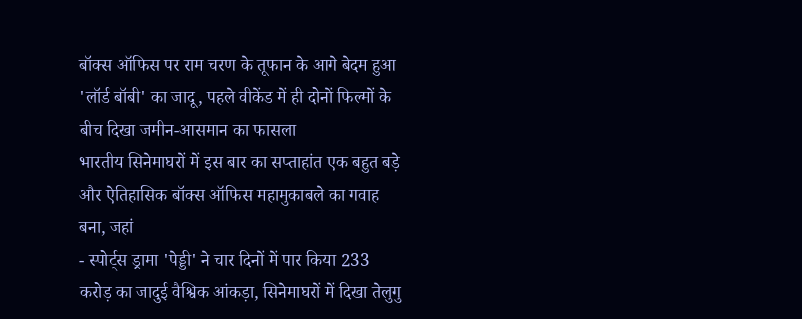बॉक्स ऑफिस पर राम चरण के तूफान के आगे बेदम हुआ 'लॉर्ड बॉबी' का जादू, पहले वीकेंड में ही दोनों फिल्मों के बीच दिखा जमीन-आसमान का फासला
भारतीय सिनेमाघरों में इस बार का सप्ताहांत एक बहुत बड़े और ऐतिहासिक बॉक्स ऑफिस महामुकाबले का गवाह बना, जहां
- स्पोर्ट्स ड्रामा 'पेड्डी' ने चार दिनों में पार किया 233 करोड़ का जादुई वैश्विक आंकड़ा, सिनेमाघरों में दिखा तेलुगु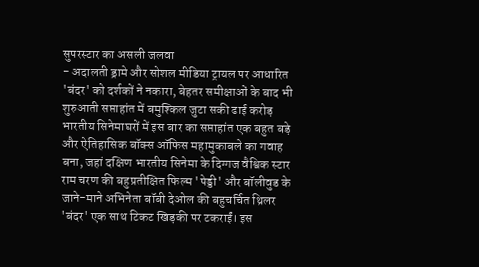सुपरस्टार का असली जलवा
- अदालती ड्रामे और सोशल मीडिया ट्रायल पर आधारित 'बंदर' को दर्शकों ने नकारा, बेहतर समीक्षाओं के बाद भी शुरुआती सप्ताहांत में बमुश्किल जुटा सकी ढाई करोड़
भारतीय सिनेमाघरों में इस बार का सप्ताहांत एक बहुत बड़े और ऐतिहासिक बॉक्स ऑफिस महामुकाबले का गवाह बना, जहां दक्षिण भारतीय सिनेमा के दिग्गज वैश्विक स्टार राम चरण की बहुप्रतीक्षित फिल्म 'पेड्डी' और बॉलीवुड के जाने-माने अभिनेता बॉबी देओल की बहुचर्चित थ्रिलर 'बंदर' एक साथ टिकट खिड़की पर टकराईं। इस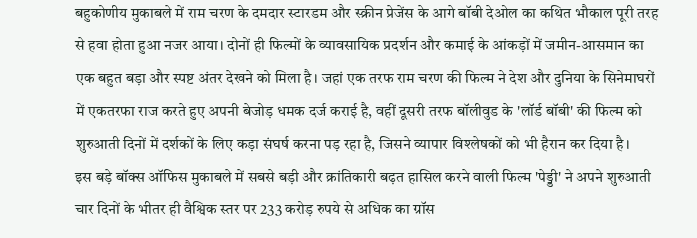बहुकोणीय मुकाबले में राम चरण के दमदार स्टारडम और स्क्रीन प्रेजेंस के आगे बॉबी देओल का कथित भौकाल पूरी तरह से हवा होता हुआ नजर आया। दोनों ही फिल्मों के व्यावसायिक प्रदर्शन और कमाई के आंकड़ों में जमीन-आसमान का एक बहुत बड़ा और स्पष्ट अंतर देखने को मिला है। जहां एक तरफ राम चरण की फिल्म ने देश और दुनिया के सिनेमाघरों में एकतरफा राज करते हुए अपनी बेजोड़ धमक दर्ज कराई है, वहीं दूसरी तरफ बॉलीवुड के 'लॉर्ड बॉबी' की फिल्म को शुरुआती दिनों में दर्शकों के लिए कड़ा संघर्ष करना पड़ रहा है, जिसने व्यापार विश्लेषकों को भी हैरान कर दिया है।
इस बड़े बॉक्स ऑफिस मुकाबले में सबसे बड़ी और क्रांतिकारी बढ़त हासिल करने वाली फिल्म 'पेड्डी' ने अपने शुरुआती चार दिनों के भीतर ही वैश्विक स्तर पर 233 करोड़ रुपये से अधिक का ग्रॉस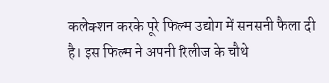कलेक्शन करके पूरे फिल्म उद्योग में सनसनी फैला दी है। इस फिल्म ने अपनी रिलीज के चौथे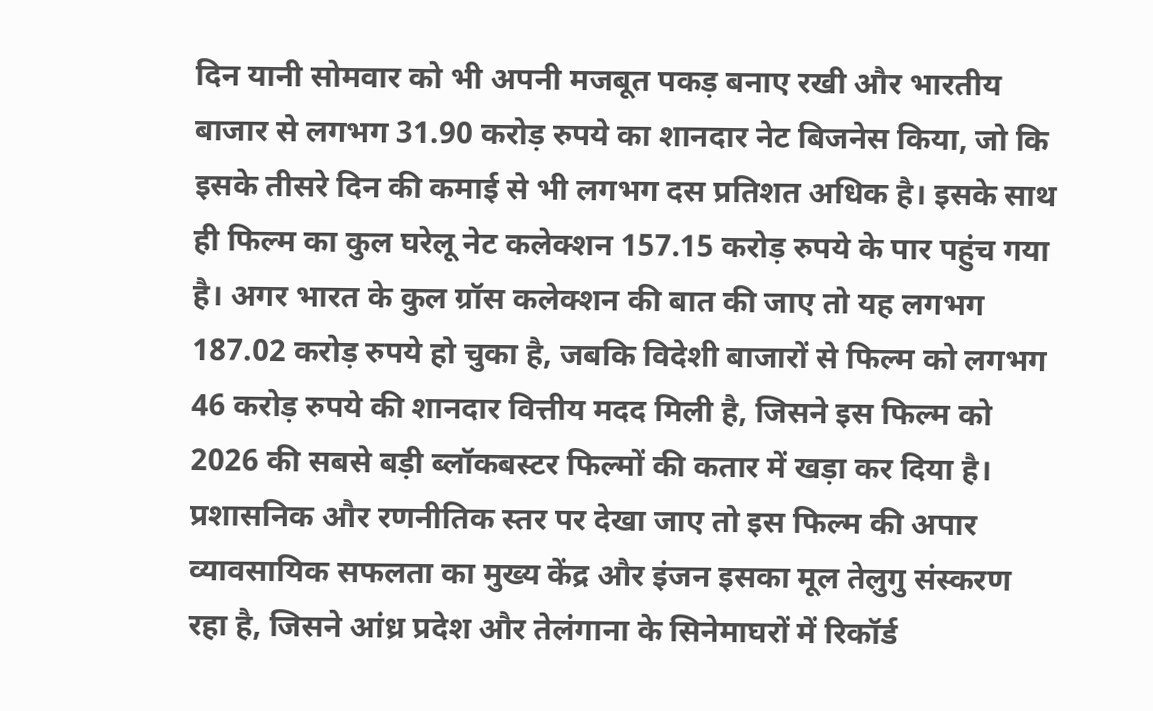दिन यानी सोमवार को भी अपनी मजबूत पकड़ बनाए रखी और भारतीय बाजार से लगभग 31.90 करोड़ रुपये का शानदार नेट बिजनेस किया, जो कि इसके तीसरे दिन की कमाई से भी लगभग दस प्रतिशत अधिक है। इसके साथ ही फिल्म का कुल घरेलू नेट कलेक्शन 157.15 करोड़ रुपये के पार पहुंच गया है। अगर भारत के कुल ग्रॉस कलेक्शन की बात की जाए तो यह लगभग 187.02 करोड़ रुपये हो चुका है, जबकि विदेशी बाजारों से फिल्म को लगभग 46 करोड़ रुपये की शानदार वित्तीय मदद मिली है, जिसने इस फिल्म को 2026 की सबसे बड़ी ब्लॉकबस्टर फिल्मों की कतार में खड़ा कर दिया है।
प्रशासनिक और रणनीतिक स्तर पर देखा जाए तो इस फिल्म की अपार व्यावसायिक सफलता का मुख्य केंद्र और इंजन इसका मूल तेलुगु संस्करण रहा है, जिसने आंध्र प्रदेश और तेलंगाना के सिनेमाघरों में रिकॉर्ड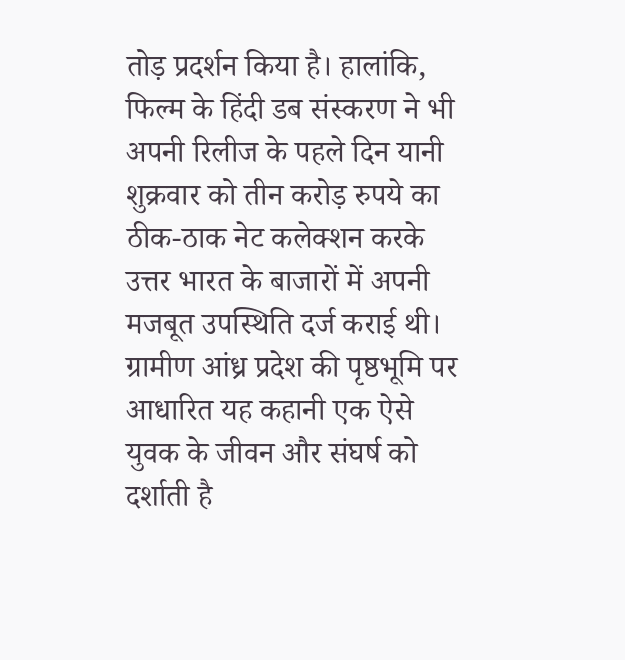तोड़ प्रदर्शन किया है। हालांकि, फिल्म के हिंदी डब संस्करण ने भी अपनी रिलीज के पहले दिन यानी शुक्रवार को तीन करोड़ रुपये का ठीक-ठाक नेट कलेक्शन करके उत्तर भारत के बाजारों में अपनी मजबूत उपस्थिति दर्ज कराई थी। ग्रामीण आंध्र प्रदेश की पृष्ठभूमि पर आधारित यह कहानी एक ऐसे युवक के जीवन और संघर्ष को दर्शाती है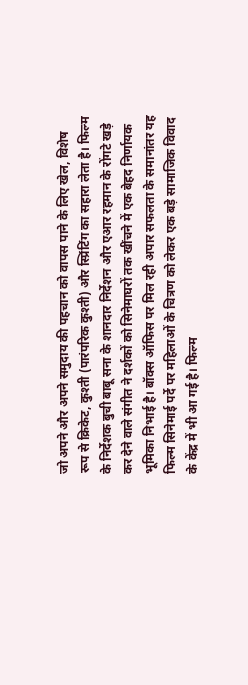जो अपने और अपने समुदाय की पहचान को वापस पाने के लिए खेल, विशेष रूप से क्रिकेट, कुश्ती (पारंपरिक कुश्ती) और स्प्रिंटिंग का सहारा लेता है। फिल्म के निर्देशक बुची बाबू सना के शानदार निर्देशन और एआर रहमान के रोंगटे खड़े कर देने वाले संगीत ने दर्शकों को सिनेमाघरों तक खींचने में एक बेहद निर्णायक भूमिका निभाई है। बॉक्स ऑफिस पर मिल रही अपार सफलता के समानांतर यह फिल्म सिनेमाई पर्दे पर महिलाओं के चित्रण को लेकर एक बड़े सामाजिक विवाद के केंद्र में भी आ गई है। फिल्म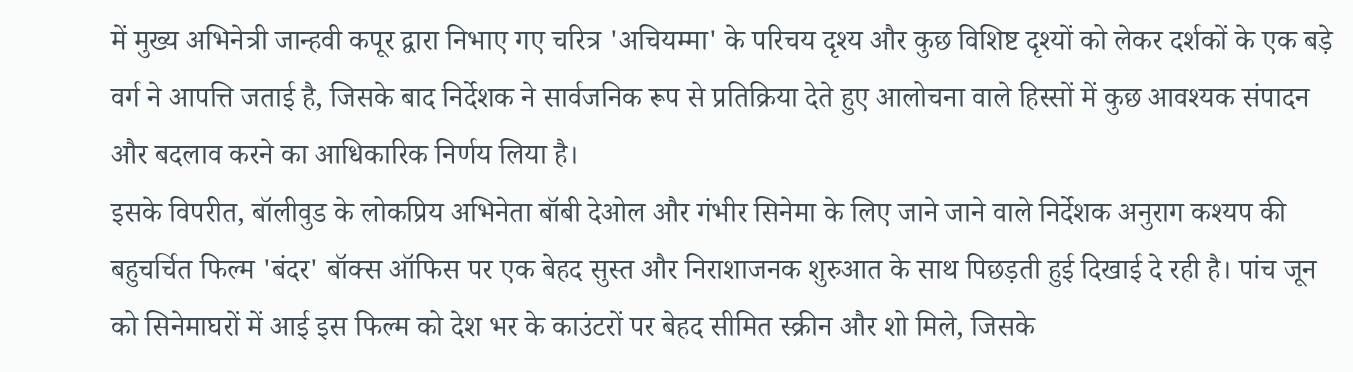में मुख्य अभिनेत्री जान्हवी कपूर द्वारा निभाए गए चरित्र 'अचियम्मा' के परिचय दृश्य और कुछ विशिष्ट दृश्यों को लेकर दर्शकों के एक बड़े वर्ग ने आपत्ति जताई है, जिसके बाद निर्देशक ने सार्वजनिक रूप से प्रतिक्रिया देते हुए आलोचना वाले हिस्सों में कुछ आवश्यक संपादन और बदलाव करने का आधिकारिक निर्णय लिया है।
इसके विपरीत, बॉलीवुड के लोकप्रिय अभिनेता बॉबी देओल और गंभीर सिनेमा के लिए जाने जाने वाले निर्देशक अनुराग कश्यप की बहुचर्चित फिल्म 'बंदर' बॉक्स ऑफिस पर एक बेहद सुस्त और निराशाजनक शुरुआत के साथ पिछड़ती हुई दिखाई दे रही है। पांच जून को सिनेमाघरों में आई इस फिल्म को देश भर के काउंटरों पर बेहद सीमित स्क्रीन और शो मिले, जिसके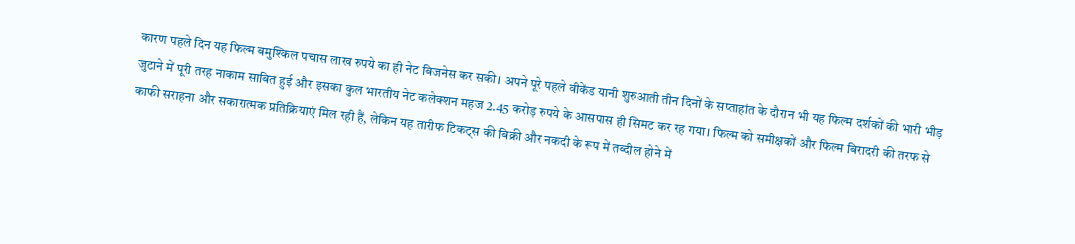कारण पहले दिन यह फिल्म बमुश्किल पचास लाख रुपये का ही नेट बिजनेस कर सकी। अपने पूरे पहले वीकेंड यानी शुरुआती तीन दिनों के सप्ताहांत के दौरान भी यह फिल्म दर्शकों की भारी भीड़ जुटाने में पूरी तरह नाकाम साबित हुई और इसका कुल भारतीय नेट कलेक्शन महज 2.45 करोड़ रुपये के आसपास ही सिमट कर रह गया। फिल्म को समीक्षकों और फिल्म बिरादरी की तरफ से काफी सराहना और सकारात्मक प्रतिक्रियाएं मिल रही हैं, लेकिन यह तारीफ टिकट्स की बिक्री और नकदी के रूप में तब्दील होने में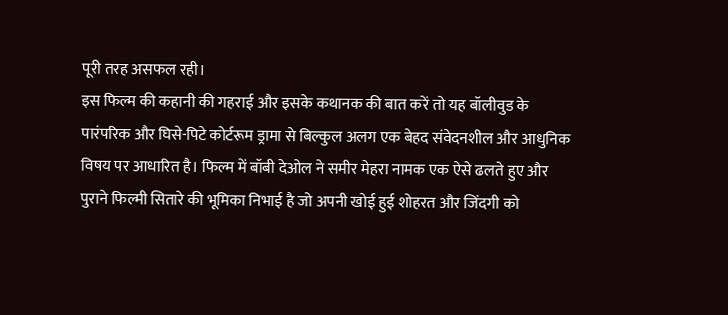पूरी तरह असफल रही।
इस फिल्म की कहानी की गहराई और इसके कथानक की बात करें तो यह बॉलीवुड के पारंपरिक और घिसे-पिटे कोर्टरूम ड्रामा से बिल्कुल अलग एक बेहद संवेदनशील और आधुनिक विषय पर आधारित है। फिल्म में बॉबी देओल ने समीर मेहरा नामक एक ऐसे ढलते हुए और पुराने फिल्मी सितारे की भूमिका निभाई है जो अपनी खोई हुई शोहरत और जिंदगी को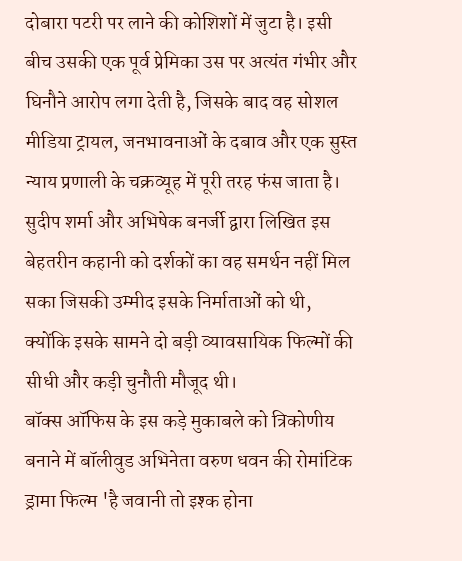दोबारा पटरी पर लाने की कोशिशों में जुटा है। इसी बीच उसकी एक पूर्व प्रेमिका उस पर अत्यंत गंभीर और घिनौने आरोप लगा देती है, जिसके बाद वह सोशल मीडिया ट्रायल, जनभावनाओं के दबाव और एक सुस्त न्याय प्रणाली के चक्रव्यूह में पूरी तरह फंस जाता है। सुदीप शर्मा और अभिषेक बनर्जी द्वारा लिखित इस बेहतरीन कहानी को दर्शकों का वह समर्थन नहीं मिल सका जिसकी उम्मीद इसके निर्माताओं को थी, क्योंकि इसके सामने दो बड़ी व्यावसायिक फिल्मों की सीधी और कड़ी चुनौती मौजूद थी।
बॉक्स ऑफिस के इस कड़े मुकाबले को त्रिकोणीय बनाने में बॉलीवुड अभिनेता वरुण धवन की रोमांटिक ड्रामा फिल्म 'है जवानी तो इश्क होना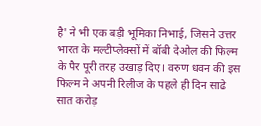है' ने भी एक बड़ी भूमिका निभाई, जिसने उत्तर भारत के मल्टीप्लेक्सों में बॉबी देओल की फिल्म के पैर पूरी तरह उखाड़ दिए। वरुण धवन की इस फिल्म ने अपनी रिलीज के पहले ही दिन साढे सात करोड़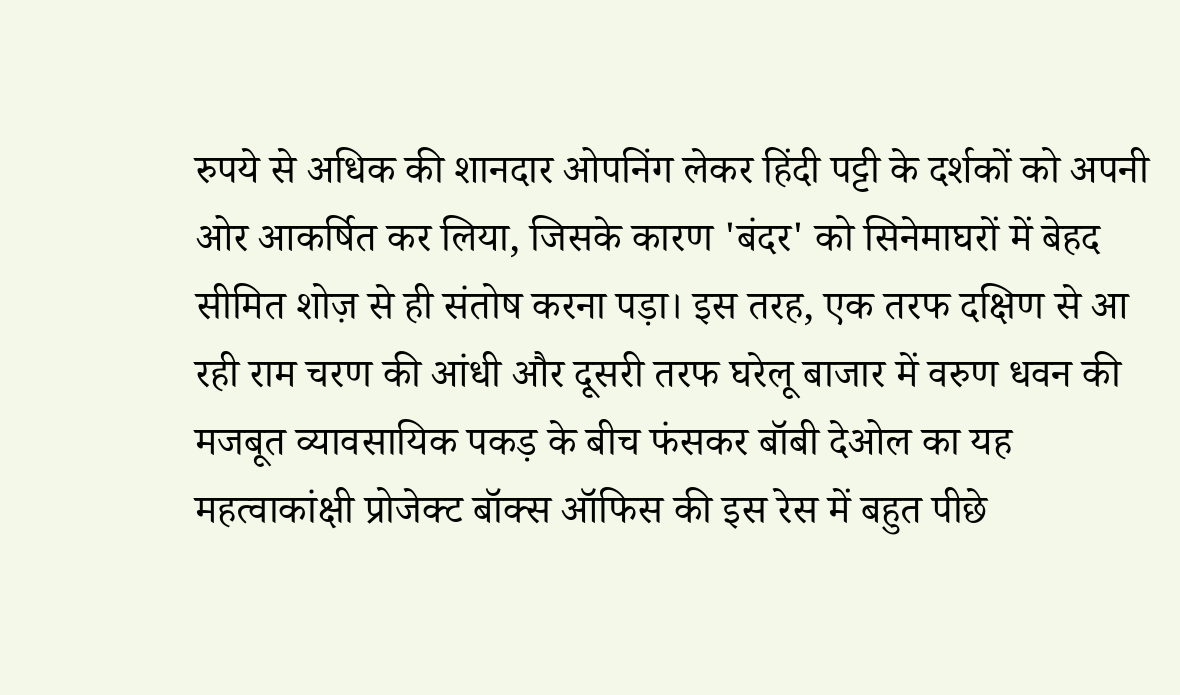रुपये से अधिक की शानदार ओपनिंग लेकर हिंदी पट्टी के दर्शकों को अपनी ओर आकर्षित कर लिया, जिसके कारण 'बंदर' को सिनेमाघरों में बेहद सीमित शोज़ से ही संतोष करना पड़ा। इस तरह, एक तरफ दक्षिण से आ रही राम चरण की आंधी और दूसरी तरफ घरेलू बाजार में वरुण धवन की मजबूत व्यावसायिक पकड़ के बीच फंसकर बॉबी देओल का यह महत्वाकांक्षी प्रोजेक्ट बॉक्स ऑफिस की इस रेस में बहुत पीछे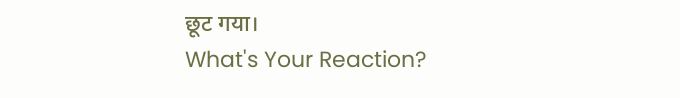छूट गया।
What's Your Reaction?